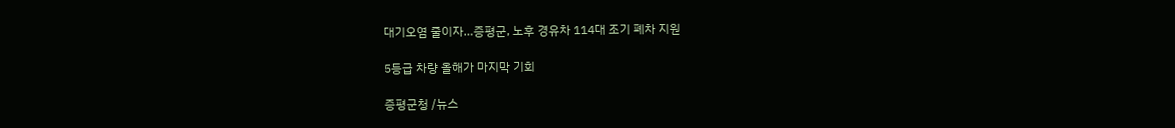대기오염 줄이자…증평군, 노후 경유차 114대 조기 폐차 지원

5등급 차량 올해가 마지막 기회

증평군청 /뉴스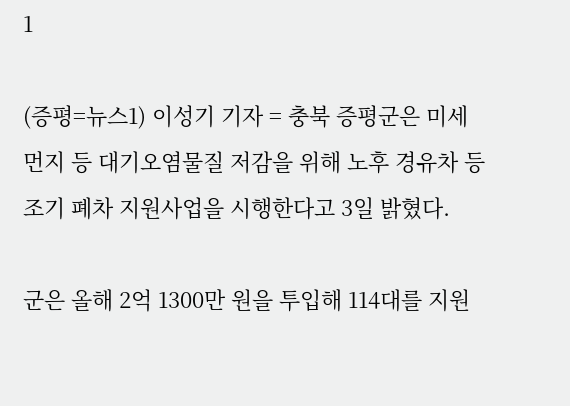1

(증평=뉴스1) 이성기 기자 = 충북 증평군은 미세먼지 등 대기오염물질 저감을 위해 노후 경유차 등 조기 폐차 지원사업을 시행한다고 3일 밝혔다.

군은 올해 2억 1300만 원을 투입해 114대를 지원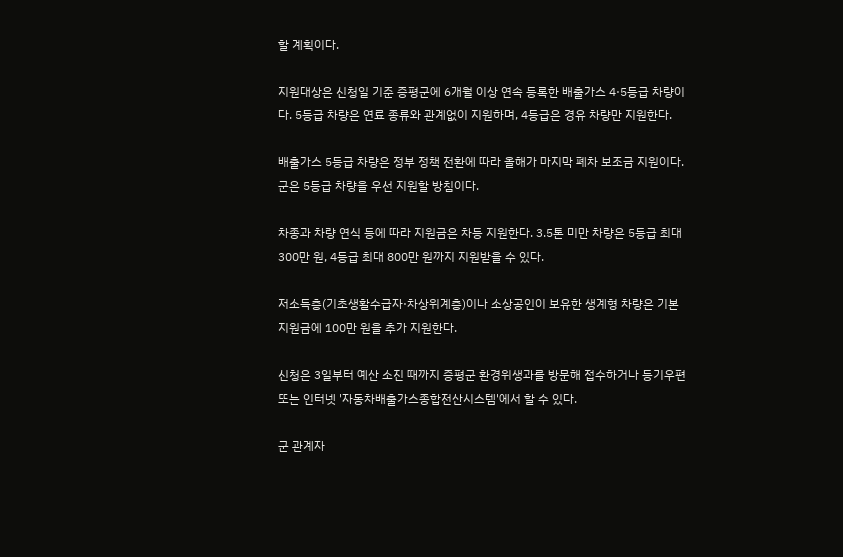할 계획이다.

지원대상은 신청일 기준 증평군에 6개월 이상 연속 등록한 배출가스 4·5등급 차량이다. 5등급 차량은 연료 종류와 관계없이 지원하며, 4등급은 경유 차량만 지원한다.

배출가스 5등급 차량은 정부 정책 전환에 따라 올해가 마지막 폐차 보조금 지원이다. 군은 5등급 차량을 우선 지원할 방침이다.

차종과 차량 연식 등에 따라 지원금은 차등 지원한다. 3.5톤 미만 차량은 5등급 최대 300만 원, 4등급 최대 800만 원까지 지원받을 수 있다.

저소득층(기초생활수급자·차상위계층)이나 소상공인이 보유한 생계형 차량은 기본 지원금에 100만 원을 추가 지원한다.

신청은 3일부터 예산 소진 때까지 증평군 환경위생과를 방문해 접수하거나 등기우편 또는 인터넷 '자동차배출가스종합전산시스템'에서 할 수 있다.

군 관계자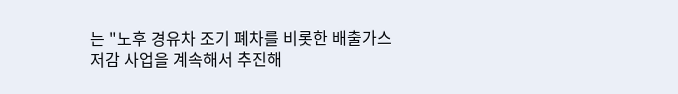는 "노후 경유차 조기 폐차를 비롯한 배출가스 저감 사업을 계속해서 추진해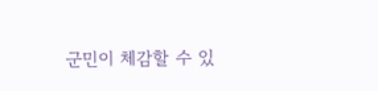군민이 체감할 수 있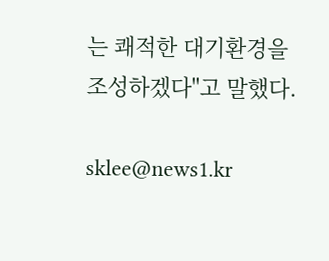는 쾌적한 대기환경을 조성하겠다"고 말했다.

sklee@news1.kr